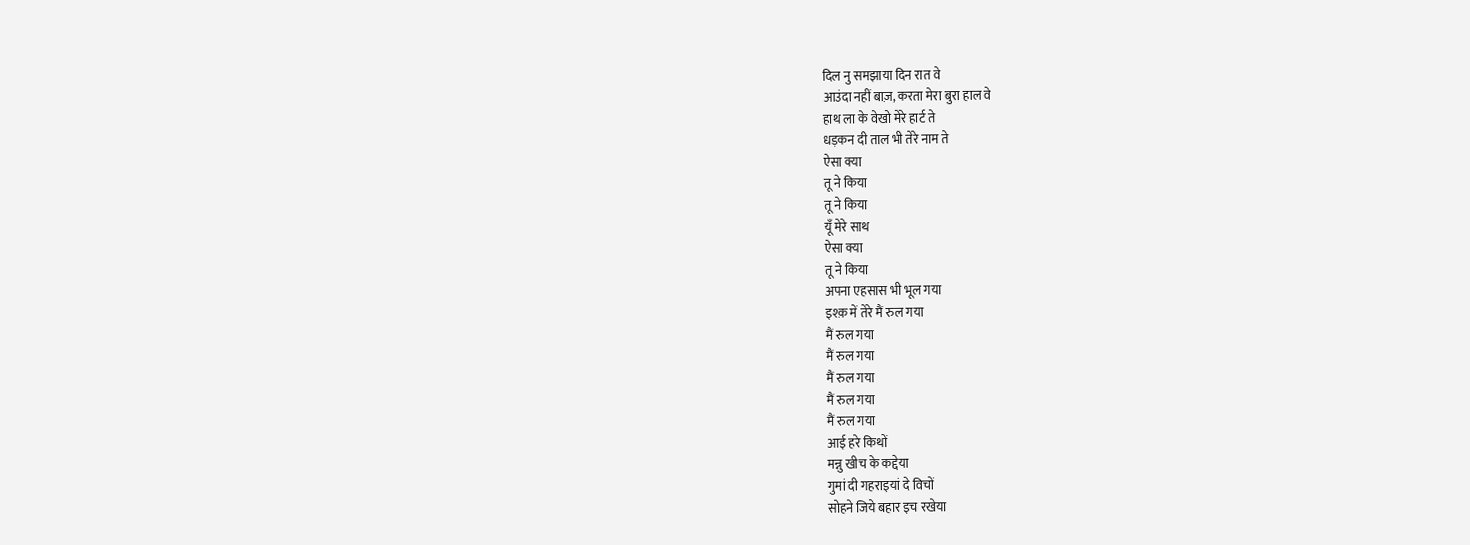दिल नु समझाया दिन रात वे
आउंदा नहीं बाज़, करता मेरा बुरा हाल वे
हाथ ला के वेखो मेरे हार्ट ते
धड़कन दी ताल भी तेरे नाम ते
ऐसा क्या
तू ने किया
तू ने किया
यूँ मेरे साथ
ऐसा क्या
तू ने किया
अपना एहसास भी भूल गया
इश्क़ में तेरे मैं रुल गया
मैं रुल गया
मैं रुल गया
मैं रुल गया
मैं रुल गया
मैं रुल गया
आई हरे किथों
मन्नु खीच के कद्देया
गुमां दी गहराइयां दे विचों
सोहने जिये बहार इच रखेया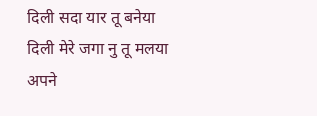दिली सदा यार तू बनेया
दिली मेरे जगा नु तू मलया
अपने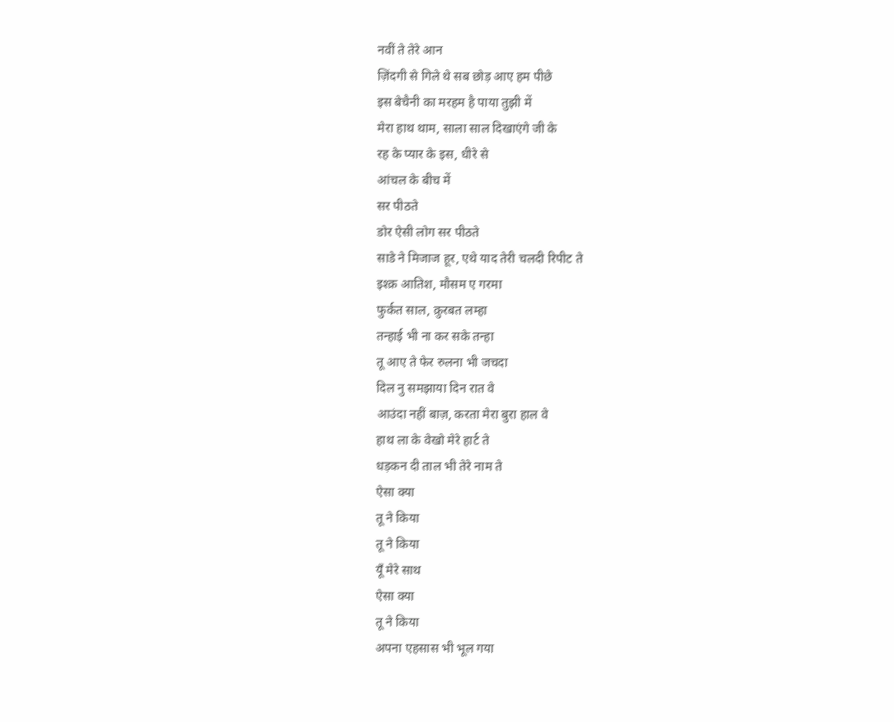नवीं ते तेरे आन
ज़िंदगी से गिले थे सब छोड़ आए हम पीछे
इस बेचैनी का मरहम है पाया तुझी में
मेरा हाथ थाम, साला साल दिखाएंगे जी के
रह के प्यार के इस, धीरे से
आंचल के बीच में
सर पीठते
डोर ऐसी लोग सर पीठते
साडे ने मिजाज हूर, एथे याद तेरी चलदी रिपीट ते
इश्क़ आतिश, मौसम ए गरमा
फुर्कत साल, क़ुरबत लम्हा
तन्हाई भी ना कर सके तन्हा
तू आए ते फेर रुलना भी जचदा
दिल नु समझाया दिन रात वे
आउंदा नहीं बाज़, करता मेरा बुरा हाल वे
हाथ ला के वेखो मेरे हार्ट ते
धड़कन दी ताल भी तेरे नाम ते
ऐसा क्या
तू ने किया
तू ने किया
यूँ मेरे साथ
ऐसा क्या
तू ने किया
अपना एहसास भी भूल गया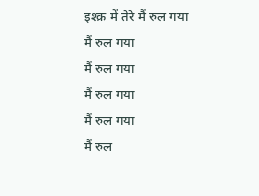इश्क़ में तेरे मैं रुल गया
मैं रुल गया
मैं रुल गया
मैं रुल गया
मैं रुल गया
मैं रुल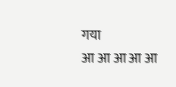गया
आ आ आ आ आ